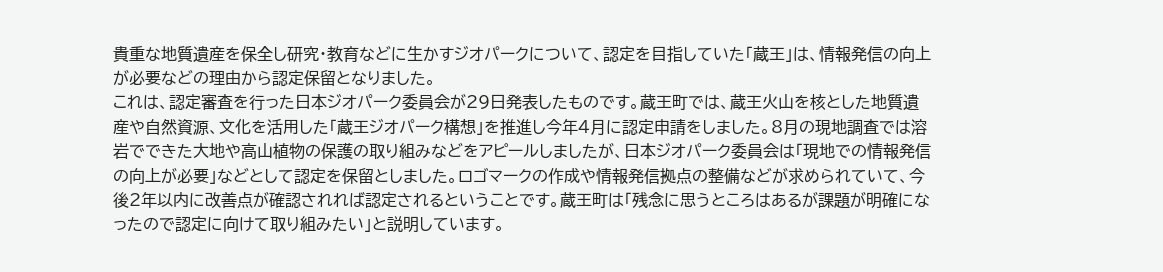貴重な地質遺産を保全し研究・教育などに生かすジオパークについて、認定を目指していた「蔵王」は、情報発信の向上が必要などの理由から認定保留となりました。
これは、認定審査を行った日本ジオパーク委員会が29日発表したものです。蔵王町では、蔵王火山を核とした地質遺産や自然資源、文化を活用した「蔵王ジオパーク構想」を推進し今年4月に認定申請をしました。8月の現地調査では溶岩でできた大地や高山植物の保護の取り組みなどをアピールしましたが、日本ジオパーク委員会は「現地での情報発信の向上が必要」などとして認定を保留としました。ロゴマークの作成や情報発信拠点の整備などが求められていて、今後2年以内に改善点が確認されれば認定されるということです。蔵王町は「残念に思うところはあるが課題が明確になったので認定に向けて取り組みたい」と説明しています。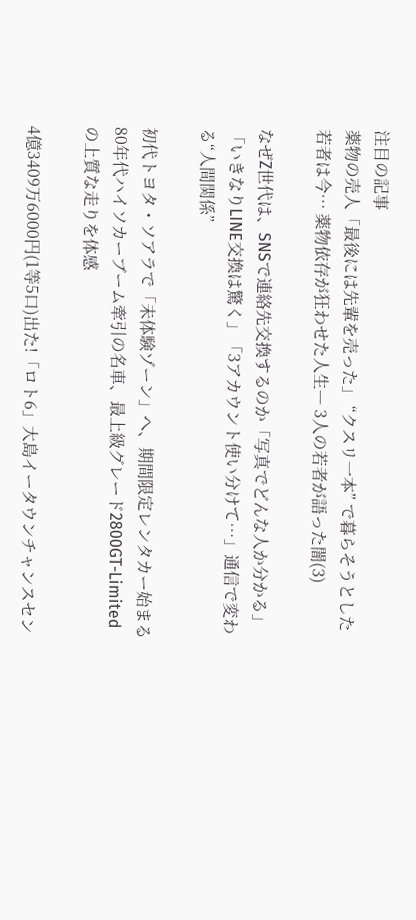注目の記事
薬物の売人「最後には先輩を売った」 “クスリ一本” で暮らそうとした若者は今… 薬物依存が狂わせた人生― 3人の若者が語った闇(3)

なぜZ世代は、SNSで連絡先交換するのか「写真でどんな人か分かる」「いきなりLINE交換は驚く」「3アカウント使い分けて…」通信で変わる“人間関係”

初代トヨタ・ソアラで「未体験ゾーン」へ、期間限定レンタカー始まる 80年代ハイソカーブーム牽引の名車、最上級グレード2800GT-Limitedの上質な走りを体感

4億3409万6000円(1等5口)出た!「ロト6」大島イータウンチャンスセン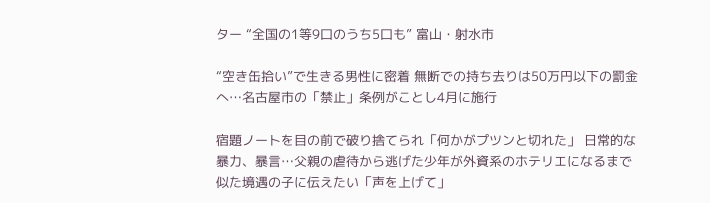ター “全国の1等9口のうち5口も” 富山・射水市

“空き缶拾い”で生きる男性に密着 無断での持ち去りは50万円以下の罰金へ…名古屋市の「禁止」条例がことし4月に施行

宿題ノートを目の前で破り捨てられ「何かがプツンと切れた」 日常的な暴力、暴言…父親の虐待から逃げた少年が外資系のホテリエになるまで 似た境遇の子に伝えたい「声を上げて」